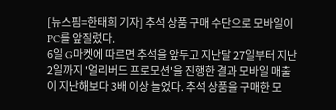[뉴스핌=한태희 기자] 추석 상품 구매 수단으로 모바일이 PC를 앞질렀다.
6일 G마켓에 따르면 추석을 앞두고 지난달 27일부터 지난 2일까지 '얼리버드 프로모션'을 진행한 결과 모바일 매출이 지난해보다 3배 이상 늘었다. 추석 상품을 구매한 모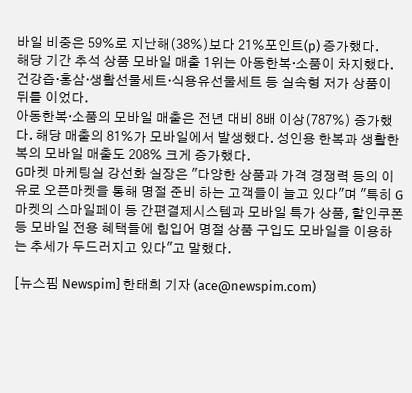바일 비중은 59%로 지난해(38%)보다 21%포인트(p) 증가했다.
해당 기간 추석 상품 모바일 매출 1위는 아동한복·소품이 차지했다. 건강즙·홍삼·생활선물세트·식용유선물세트 등 실속형 저가 상품이 뒤를 이었다.
아동한복·소품의 모바일 매출은 전년 대비 8배 이상(787%) 증가했다. 해당 매출의 81%가 모바일에서 발생했다. 성인용 한복과 생활한복의 모바일 매출도 208% 크게 증가했다.
G마켓 마케팅실 강선화 실장은 "다양한 상품과 가격 경쟁력 등의 이유로 오픈마켓을 통해 명절 준비 하는 고객들이 늘고 있다"며 "특히 G마켓의 스마일페이 등 간편결제시스템과 모바일 특가 상품, 할인쿠폰 등 모바일 전용 혜택들에 힘입어 명절 상품 구입도 모바일을 이용하는 추세가 두드러지고 있다"고 말했다.

[뉴스핌 Newspim] 한태희 기자 (ace@newspim.com)